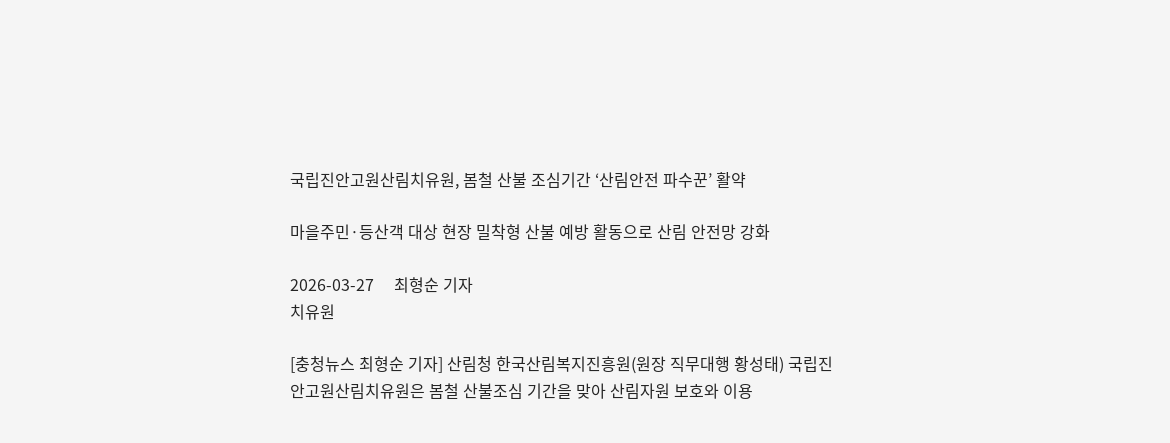국립진안고원산림치유원, 봄철 산불 조심기간 ‘산림안전 파수꾼’ 활약

마을주민·등산객 대상 현장 밀착형 산불 예방 활동으로 산림 안전망 강화

2026-03-27     최형순 기자
치유원

[충청뉴스 최형순 기자] 산림청 한국산림복지진흥원(원장 직무대행 황성태) 국립진안고원산림치유원은 봄철 산불조심 기간을 맞아 산림자원 보호와 이용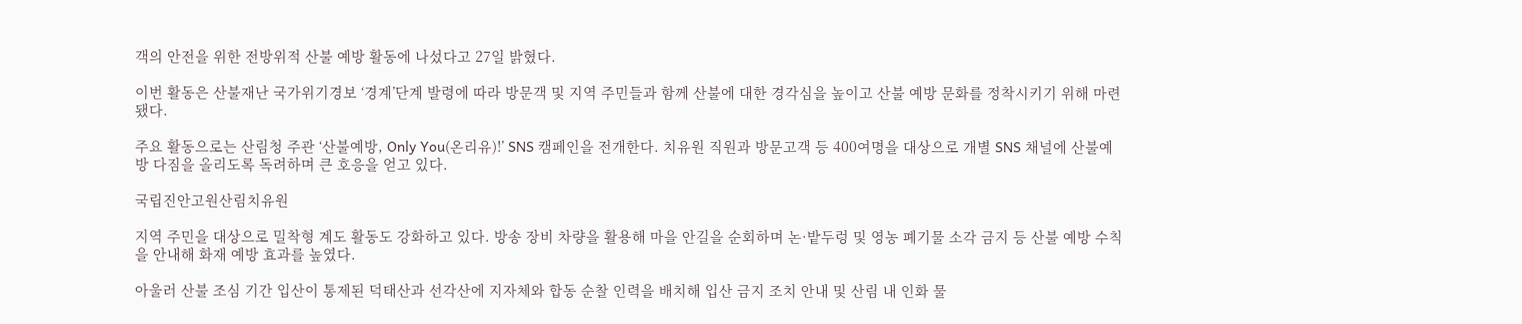객의 안전을 위한 전방위적 산불 예방 활동에 나섰다고 27일 밝혔다.

이번 활동은 산불재난 국가위기경보 ‘경계’단계 발령에 따라 방문객 및 지역 주민들과 함께 산불에 대한 경각심을 높이고 산불 예방 문화를 정착시키기 위해 마련됐다.

주요 활동으로는 산림청 주관 ‘산불예방, Only You(온리유)!’ SNS 캠페인을 전개한다. 치유원 직원과 방문고객 등 400여명을 대상으로 개별 SNS 채널에 산불예방 다짐을 올리도록 독려하며 큰 호응을 얻고 있다.

국립진안고원산림치유원

지역 주민을 대상으로 밀착형 계도 활동도 강화하고 있다. 방송 장비 차량을 활용해 마을 안길을 순회하며 논·밭두렁 및 영농 폐기물 소각 금지 등 산불 예방 수칙을 안내해 화재 예방 효과를 높였다.

아울러 산불 조심 기간 입산이 통제된 덕태산과 선각산에 지자체와 합동 순찰 인력을 배치해 입산 금지 조치 안내 및 산림 내 인화 물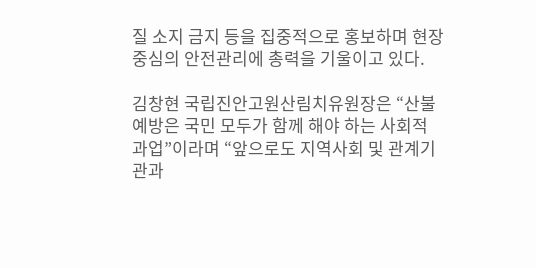질 소지 금지 등을 집중적으로 홍보하며 현장 중심의 안전관리에 총력을 기울이고 있다.

김창현 국립진안고원산림치유원장은 “산불 예방은 국민 모두가 함께 해야 하는 사회적 과업”이라며 “앞으로도 지역사회 및 관계기관과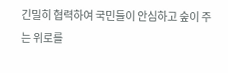긴밀히 협력하여 국민들이 안심하고 숲이 주는 위로를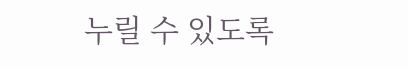누릴 수 있도록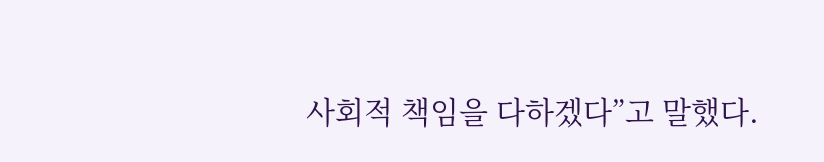사회적 책임을 다하겠다”고 말했다.